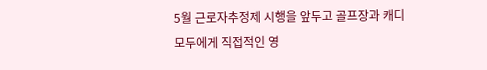5월 근로자추정제 시행을 앞두고 골프장과 캐디 모두에게 직접적인 영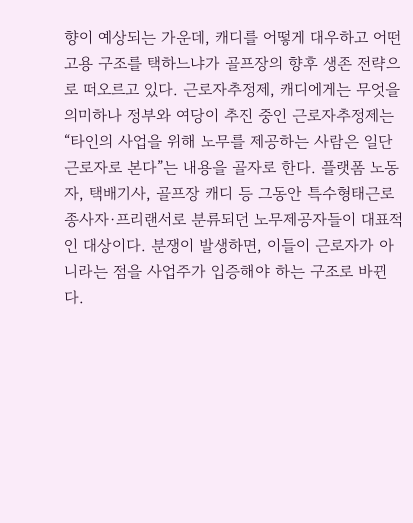향이 예상되는 가운데, 캐디를 어떻게 대우하고 어떤 고용 구조를 택하느냐가 골프장의 향후 생존 전략으로 떠오르고 있다. 근로자추정제, 캐디에게는 무엇을 의미하나 정부와 여당이 추진 중인 근로자추정제는 “타인의 사업을 위해 노무를 제공하는 사람은 일단 근로자로 본다”는 내용을 골자로 한다. 플랫폼 노동자, 택배기사, 골프장 캐디 등 그동안 특수형태근로종사자·프리랜서로 분류되던 노무제공자들이 대표적인 대상이다. 분쟁이 발생하면, 이들이 근로자가 아니라는 점을 사업주가 입증해야 하는 구조로 바뀐다.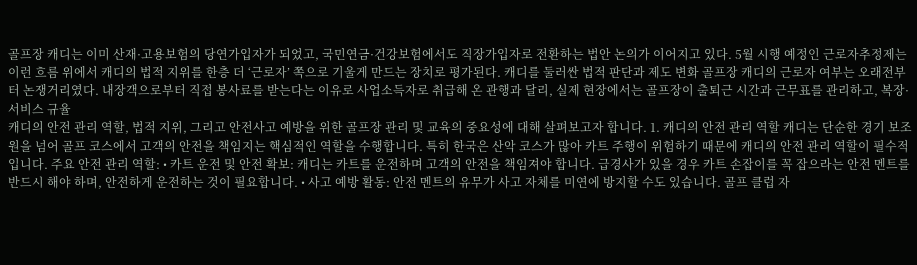골프장 캐디는 이미 산재·고용보험의 당연가입자가 되었고, 국민연금·건강보험에서도 직장가입자로 전환하는 법안 논의가 이어지고 있다. 5월 시행 예정인 근로자추정제는 이런 흐름 위에서 캐디의 법적 지위를 한층 더 ‘근로자’ 쪽으로 기울게 만드는 장치로 평가된다. 캐디를 둘러싼 법적 판단과 제도 변화 골프장 캐디의 근로자 여부는 오래전부터 논쟁거리였다. 내장객으로부터 직접 봉사료를 받는다는 이유로 사업소득자로 취급해 온 관행과 달리, 실제 현장에서는 골프장이 출퇴근 시간과 근무표를 관리하고, 복장·서비스 규율
캐디의 안전 관리 역할, 법적 지위, 그리고 안전사고 예방을 위한 골프장 관리 및 교육의 중요성에 대해 살펴보고자 합니다. 1. 캐디의 안전 관리 역할 캐디는 단순한 경기 보조원을 넘어 골프 코스에서 고객의 안전을 책임지는 핵심적인 역할을 수행합니다. 특히 한국은 산악 코스가 많아 카트 주행이 위험하기 때문에 캐디의 안전 관리 역할이 필수적입니다. 주요 안전 관리 역할: • 카트 운전 및 안전 확보: 캐디는 카트를 운전하며 고객의 안전을 책임져야 합니다. 급경사가 있을 경우 카트 손잡이를 꼭 잡으라는 안전 멘트를 반드시 해야 하며, 안전하게 운전하는 것이 필요합니다. • 사고 예방 활동: 안전 멘트의 유무가 사고 자체를 미연에 방지할 수도 있습니다. 골프 클럽 자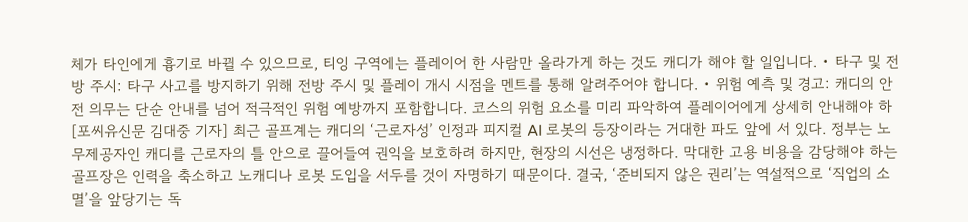체가 타인에게 흉기로 바뀔 수 있으므로, 티잉 구역에는 플레이어 한 사람만 올라가게 하는 것도 캐디가 해야 할 일입니다. • 타구 및 전방 주시: 타구 사고를 방지하기 위해 전방 주시 및 플레이 개시 시점을 멘트를 통해 알려주어야 합니다. • 위험 예측 및 경고: 캐디의 안전 의무는 단순 안내를 넘어 적극적인 위험 예방까지 포함합니다. 코스의 위험 요소를 미리 파악하여 플레이어에게 상세히 안내해야 하
[포씨유신문 김대중 기자] 최근 골프계는 캐디의 ‘근로자성’ 인정과 피지컬 AI 로봇의 등장이라는 거대한 파도 앞에 서 있다. 정부는 노무제공자인 캐디를 근로자의 틀 안으로 끌어들여 권익을 보호하려 하지만, 현장의 시선은 냉정하다. 막대한 고용 비용을 감당해야 하는 골프장은 인력을 축소하고 노캐디나 로봇 도입을 서두를 것이 자명하기 때문이다. 결국, ‘준비되지 않은 권리’는 역설적으로 ‘직업의 소멸’을 앞당기는 독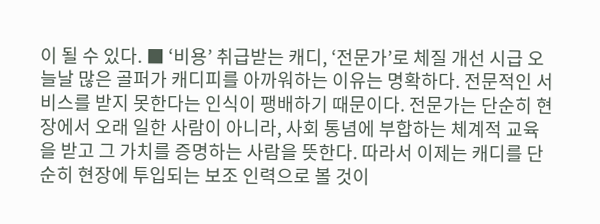이 될 수 있다. ■ ‘비용’ 취급받는 캐디, ‘전문가’로 체질 개선 시급 오늘날 많은 골퍼가 캐디피를 아까워하는 이유는 명확하다. 전문적인 서비스를 받지 못한다는 인식이 팽배하기 때문이다. 전문가는 단순히 현장에서 오래 일한 사람이 아니라, 사회 통념에 부합하는 체계적 교육을 받고 그 가치를 증명하는 사람을 뜻한다. 따라서 이제는 캐디를 단순히 현장에 투입되는 보조 인력으로 볼 것이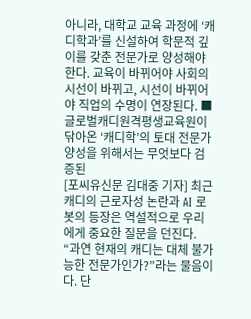아니라, 대학교 교육 과정에 ‘캐디학과’를 신설하여 학문적 깊이를 갖춘 전문가로 양성해야 한다. 교육이 바뀌어야 사회의 시선이 바뀌고, 시선이 바뀌어야 직업의 수명이 연장된다. ■ 글로벌캐디원격평생교육원이 닦아온 ‘캐디학’의 토대 전문가 양성을 위해서는 무엇보다 검증된
[포씨유신문 김대중 기자] 최근 캐디의 근로자성 논란과 AI 로봇의 등장은 역설적으로 우리에게 중요한 질문을 던진다. “과연 현재의 캐디는 대체 불가능한 전문가인가?”라는 물음이다. 단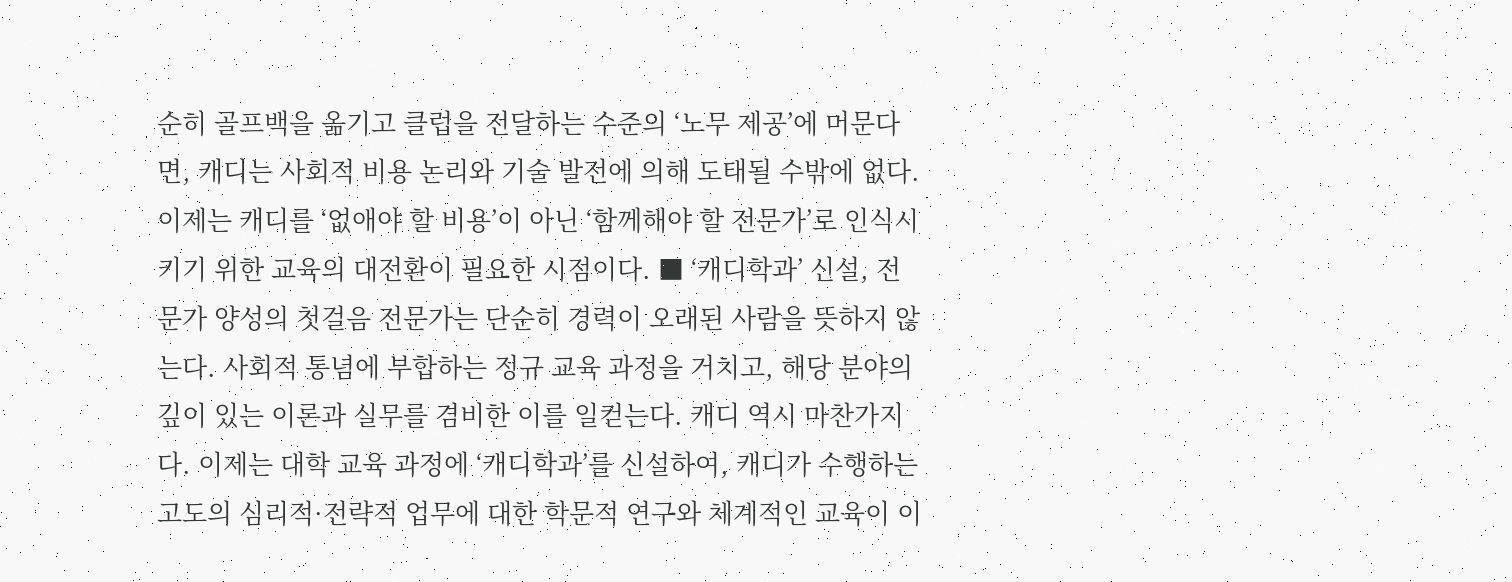순히 골프백을 옮기고 클럽을 전달하는 수준의 ‘노무 제공’에 머문다면, 캐디는 사회적 비용 논리와 기술 발전에 의해 도태될 수밖에 없다. 이제는 캐디를 ‘없애야 할 비용’이 아닌 ‘함께해야 할 전문가’로 인식시키기 위한 교육의 대전환이 필요한 시점이다. ■ ‘캐디학과’ 신설, 전문가 양성의 첫걸음 전문가는 단순히 경력이 오래된 사람을 뜻하지 않는다. 사회적 통념에 부합하는 정규 교육 과정을 거치고, 해당 분야의 깊이 있는 이론과 실무를 겸비한 이를 일컫는다. 캐디 역시 마찬가지다. 이제는 대학 교육 과정에 ‘캐디학과’를 신설하여, 캐디가 수행하는 고도의 심리적·전략적 업무에 대한 학문적 연구와 체계적인 교육이 이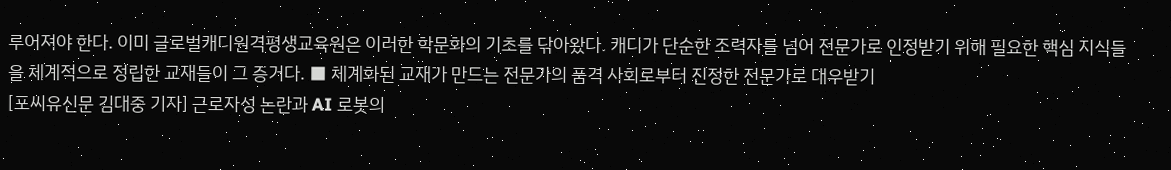루어져야 한다. 이미 글로벌캐디원격평생교육원은 이러한 학문화의 기초를 닦아왔다. 캐디가 단순한 조력자를 넘어 전문가로 인정받기 위해 필요한 핵심 지식들을 체계적으로 정립한 교재들이 그 증거다. ■ 체계화된 교재가 만드는 전문가의 품격 사회로부터 진정한 전문가로 대우받기
[포씨유신문 김대중 기자] 근로자성 논란과 AI 로봇의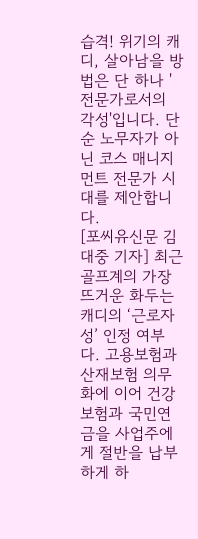습격! 위기의 캐디, 살아남을 방법은 단 하나 '전문가로서의 각성'입니다. 단순 노무자가 아닌 코스 매니지먼트 전문가 시대를 제안합니다.
[포씨유신문 김대중 기자] 최근 골프계의 가장 뜨거운 화두는 캐디의 ‘근로자성’ 인정 여부다. 고용보험과 산재보험 의무화에 이어 건강보험과 국민연금을 사업주에게 절반을 납부하게 하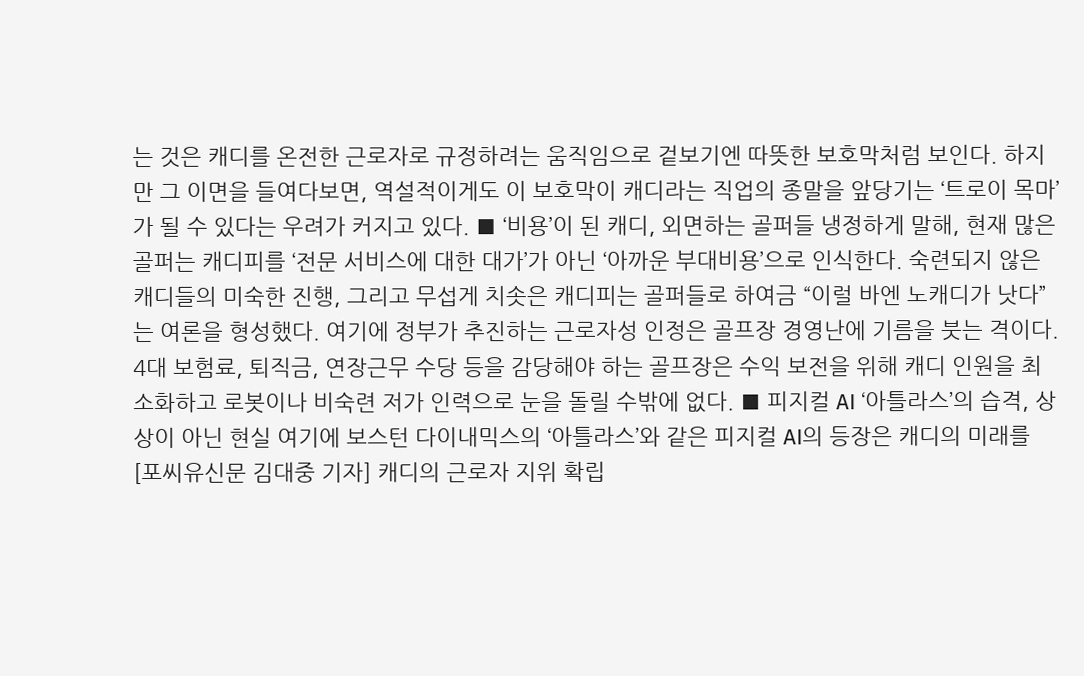는 것은 캐디를 온전한 근로자로 규정하려는 움직임으로 겉보기엔 따뜻한 보호막처럼 보인다. 하지만 그 이면을 들여다보면, 역설적이게도 이 보호막이 캐디라는 직업의 종말을 앞당기는 ‘트로이 목마’가 될 수 있다는 우려가 커지고 있다. ■ ‘비용’이 된 캐디, 외면하는 골퍼들 냉정하게 말해, 현재 많은 골퍼는 캐디피를 ‘전문 서비스에 대한 대가’가 아닌 ‘아까운 부대비용’으로 인식한다. 숙련되지 않은 캐디들의 미숙한 진행, 그리고 무섭게 치솟은 캐디피는 골퍼들로 하여금 “이럴 바엔 노캐디가 낫다”는 여론을 형성했다. 여기에 정부가 추진하는 근로자성 인정은 골프장 경영난에 기름을 붓는 격이다. 4대 보험료, 퇴직금, 연장근무 수당 등을 감당해야 하는 골프장은 수익 보전을 위해 캐디 인원을 최소화하고 로봇이나 비숙련 저가 인력으로 눈을 돌릴 수밖에 없다. ■ 피지컬 AI ‘아틀라스’의 습격, 상상이 아닌 현실 여기에 보스턴 다이내믹스의 ‘아틀라스’와 같은 피지컬 AI의 등장은 캐디의 미래를
[포씨유신문 김대중 기자] 캐디의 근로자 지위 확립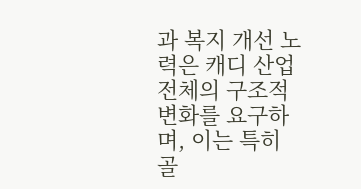과 복지 개선 노력은 캐디 산업 전체의 구조적 변화를 요구하며, 이는 특히 골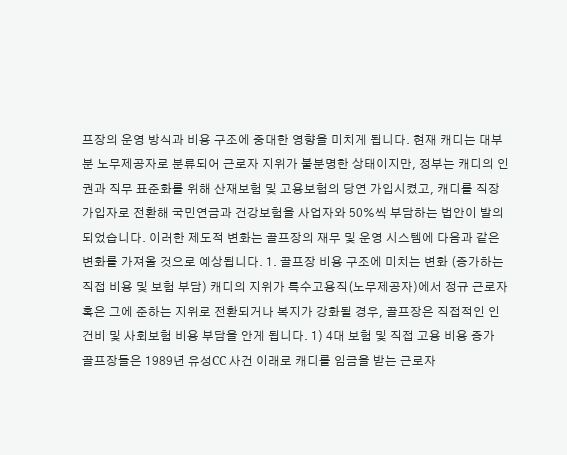프장의 운영 방식과 비용 구조에 중대한 영향을 미치게 됩니다. 현재 캐디는 대부분 노무제공자로 분류되어 근로자 지위가 불분명한 상태이지만, 정부는 캐디의 인권과 직무 표준화를 위해 산재보험 및 고용보험의 당연 가입시켰고, 캐디를 직장가입자로 전환해 국민연금과 건강보험을 사업자와 50%씩 부담하는 법안이 발의되었습니다. 이러한 제도적 변화는 골프장의 재무 및 운영 시스템에 다음과 같은 변화를 가져올 것으로 예상됩니다. 1. 골프장 비용 구조에 미치는 변화 (증가하는 직접 비용 및 보험 부담) 캐디의 지위가 특수고용직(노무제공자)에서 정규 근로자 혹은 그에 준하는 지위로 전환되거나 복지가 강화될 경우, 골프장은 직접적인 인건비 및 사회보험 비용 부담을 안게 됩니다. 1) 4대 보험 및 직접 고용 비용 증가 골프장들은 1989년 유성CC 사건 이래로 캐디를 임금을 받는 근로자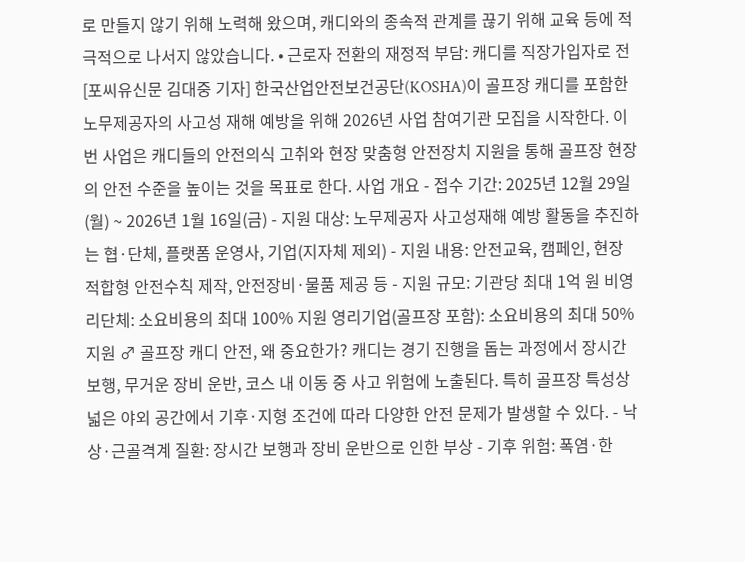로 만들지 않기 위해 노력해 왔으며, 캐디와의 종속적 관계를 끊기 위해 교육 등에 적극적으로 나서지 않았습니다. • 근로자 전환의 재정적 부담: 캐디를 직장가입자로 전
[포씨유신문 김대중 기자] 한국산업안전보건공단(KOSHA)이 골프장 캐디를 포함한 노무제공자의 사고성 재해 예방을 위해 2026년 사업 참여기관 모집을 시작한다. 이번 사업은 캐디들의 안전의식 고취와 현장 맞춤형 안전장치 지원을 통해 골프장 현장의 안전 수준을 높이는 것을 목표로 한다. 사업 개요 - 접수 기간: 2025년 12월 29일(월) ~ 2026년 1월 16일(금) - 지원 대상: 노무제공자 사고성재해 예방 활동을 추진하는 협·단체, 플랫폼 운영사, 기업(지자체 제외) - 지원 내용: 안전교육, 캠페인, 현장 적합형 안전수칙 제작, 안전장비·물품 제공 등 - 지원 규모: 기관당 최대 1억 원 비영리단체: 소요비용의 최대 100% 지원 영리기업(골프장 포함): 소요비용의 최대 50% 지원 ♂ 골프장 캐디 안전, 왜 중요한가? 캐디는 경기 진행을 돕는 과정에서 장시간 보행, 무거운 장비 운반, 코스 내 이동 중 사고 위험에 노출된다. 특히 골프장 특성상 넓은 야외 공간에서 기후·지형 조건에 따라 다양한 안전 문제가 발생할 수 있다. - 낙상·근골격계 질환: 장시간 보행과 장비 운반으로 인한 부상 - 기후 위험: 폭염·한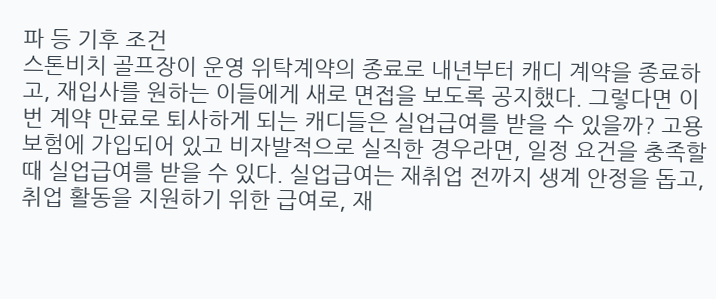파 등 기후 조건
스톤비치 골프장이 운영 위탁계약의 종료로 내년부터 캐디 계약을 종료하고, 재입사를 원하는 이들에게 새로 면접을 보도록 공지했다. 그렇다면 이번 계약 만료로 퇴사하게 되는 캐디들은 실업급여를 받을 수 있을까? 고용보험에 가입되어 있고 비자발적으로 실직한 경우라면, 일정 요건을 충족할 때 실업급여를 받을 수 있다. 실업급여는 재취업 전까지 생계 안정을 돕고, 취업 활동을 지원하기 위한 급여로, 재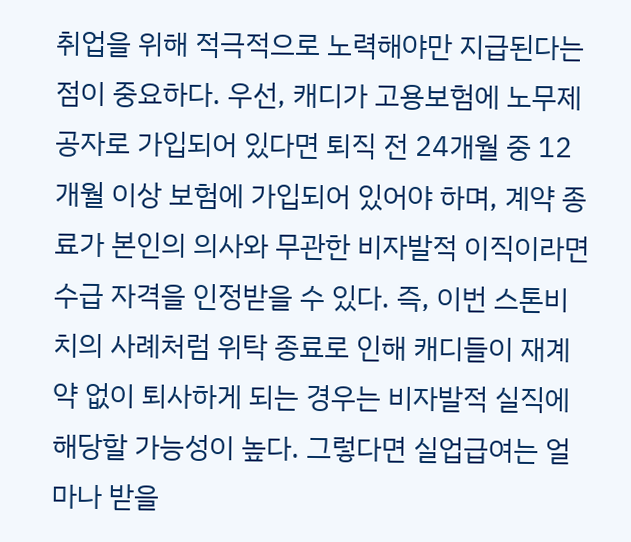취업을 위해 적극적으로 노력해야만 지급된다는 점이 중요하다. 우선, 캐디가 고용보험에 노무제공자로 가입되어 있다면 퇴직 전 24개월 중 12개월 이상 보험에 가입되어 있어야 하며, 계약 종료가 본인의 의사와 무관한 비자발적 이직이라면 수급 자격을 인정받을 수 있다. 즉, 이번 스톤비치의 사례처럼 위탁 종료로 인해 캐디들이 재계약 없이 퇴사하게 되는 경우는 비자발적 실직에 해당할 가능성이 높다. 그렇다면 실업급여는 얼마나 받을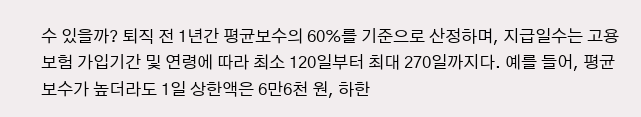수 있을까? 퇴직 전 1년간 평균보수의 60%를 기준으로 산정하며, 지급일수는 고용보험 가입기간 및 연령에 따라 최소 120일부터 최대 270일까지다. 예를 들어, 평균 보수가 높더라도 1일 상한액은 6만6천 원, 하한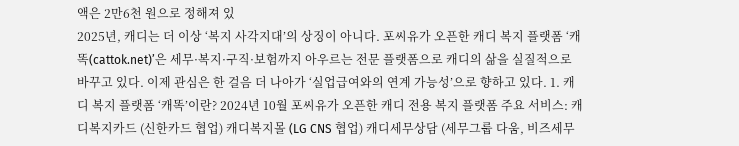액은 2만6천 원으로 정해져 있
2025년, 캐디는 더 이상 ‘복지 사각지대’의 상징이 아니다. 포씨유가 오픈한 캐디 복지 플랫폼 ‘캐똑(cattok.net)’은 세무·복지·구직·보험까지 아우르는 전문 플랫폼으로 캐디의 삶을 실질적으로 바꾸고 있다. 이제 관심은 한 걸음 더 나아가 ‘실업급여와의 연계 가능성’으로 향하고 있다. 1. 캐디 복지 플랫폼 ‘캐똑’이란? 2024년 10월 포씨유가 오픈한 캐디 전용 복지 플랫폼 주요 서비스: 캐디복지카드 (신한카드 협업) 캐디복지몰 (LG CNS 협업) 캐디세무상담 (세무그룹 다움, 비즈세무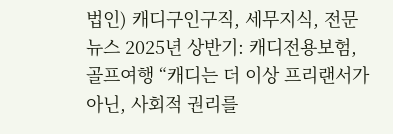법인) 캐디구인구직, 세무지식, 전문 뉴스 2025년 상반기: 캐디전용보험, 골프여행 “캐디는 더 이상 프리랜서가 아닌, 사회적 권리를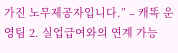가진 노무제공자입니다.” – 캐똑 운영팀 2. 실업급여와의 연계 가능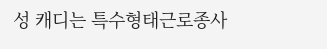성 캐디는 특수형태근로종사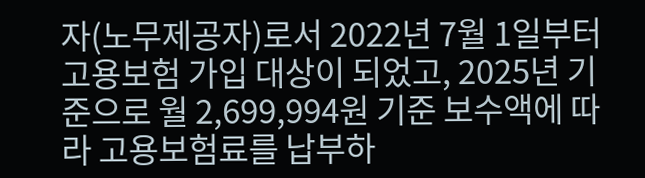자(노무제공자)로서 2022년 7월 1일부터 고용보험 가입 대상이 되었고, 2025년 기준으로 월 2,699,994원 기준 보수액에 따라 고용보험료를 납부하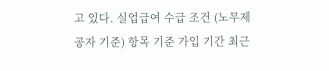고 있다. 실업급여 수급 조건 (노무제공자 기준) 항목 기준 가입 기간 최근